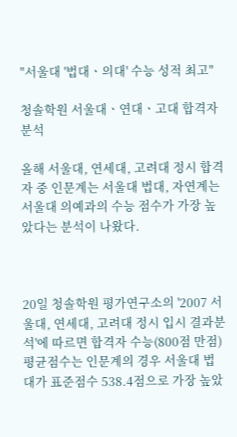"서울대 '법대ㆍ의대' 수능 성적 최고"

청솔학원 서울대ㆍ연대ㆍ고대 합격자 분석

올해 서울대, 연세대, 고려대 정시 합격자 중 인문계는 서울대 법대, 자연계는 서울대 의예과의 수능 점수가 가장 높았다는 분석이 나왔다.



20일 청솔학원 평가연구소의 '2007 서울대, 연세대, 고려대 정시 입시 결과분석'에 따르면 합격자 수능(800점 만점) 평균점수는 인문계의 경우 서울대 법대가 표준점수 538.4점으로 가장 높았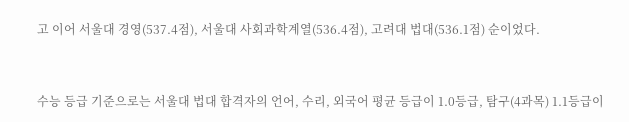고 이어 서울대 경영(537.4점), 서울대 사회과학계열(536.4점), 고려대 법대(536.1점) 순이었다.



수능 등급 기준으로는 서울대 법대 합격자의 언어, 수리, 외국어 평균 등급이 1.0등급, 탐구(4과목) 1.1등급이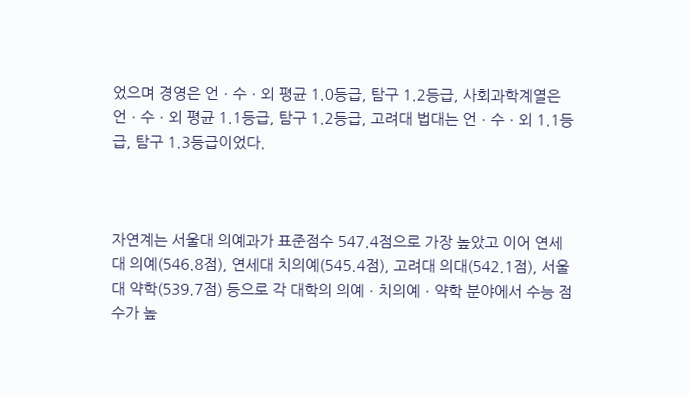었으며 경영은 언ㆍ수ㆍ외 평균 1.0등급, 탐구 1.2등급, 사회과학계열은 언ㆍ수ㆍ외 평균 1.1등급, 탐구 1.2등급, 고려대 법대는 언ㆍ수ㆍ외 1.1등급, 탐구 1.3등급이었다.



자연계는 서울대 의예과가 표준점수 547.4점으로 가장 높았고 이어 연세대 의예(546.8점), 연세대 치의예(545.4점), 고려대 의대(542.1점), 서울대 약학(539.7점) 등으로 각 대학의 의예ㆍ치의예ㆍ약학 분야에서 수능 점수가 높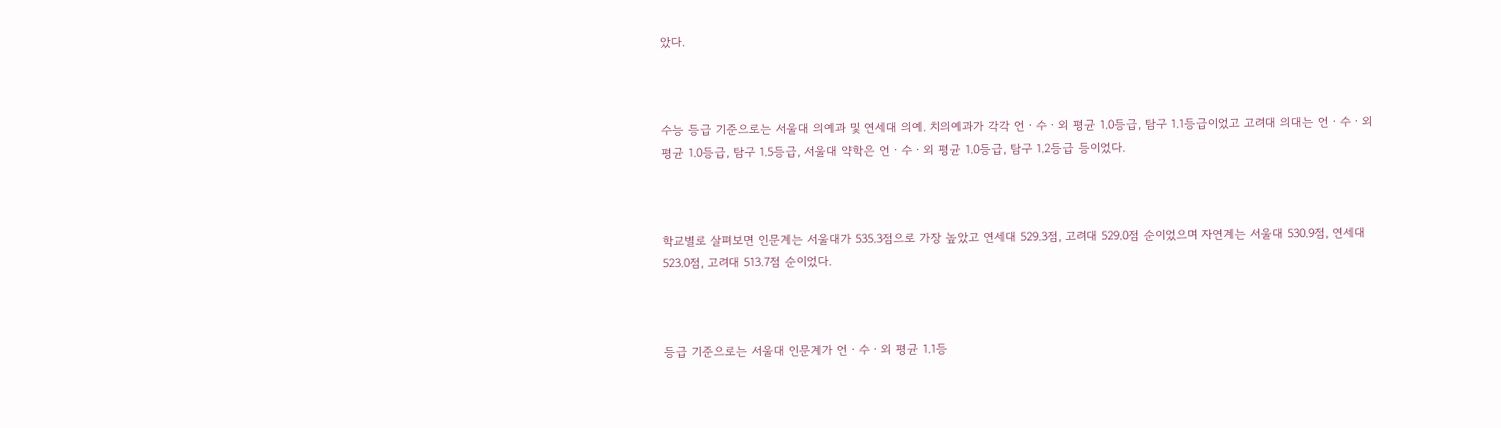았다.



수능 등급 기준으로는 서울대 의예과 및 연세대 의예. 치의예과가 각각 언ㆍ수ㆍ외 평균 1.0등급, 탐구 1.1등급이었고 고려대 의대는 언ㆍ수ㆍ외 평균 1.0등급, 탐구 1.5등급, 서울대 약학은 언ㆍ수ㆍ외 평균 1.0등급, 탐구 1.2등급 등이었다.



학교별로 살펴보면 인문계는 서울대가 535.3점으로 가장 높았고 연세대 529.3점, 고려대 529.0점 순이었으며 자연계는 서울대 530.9점, 연세대 523.0점, 고려대 513.7점 순이었다.



등급 기준으로는 서울대 인문계가 언ㆍ수ㆍ외 평균 1.1등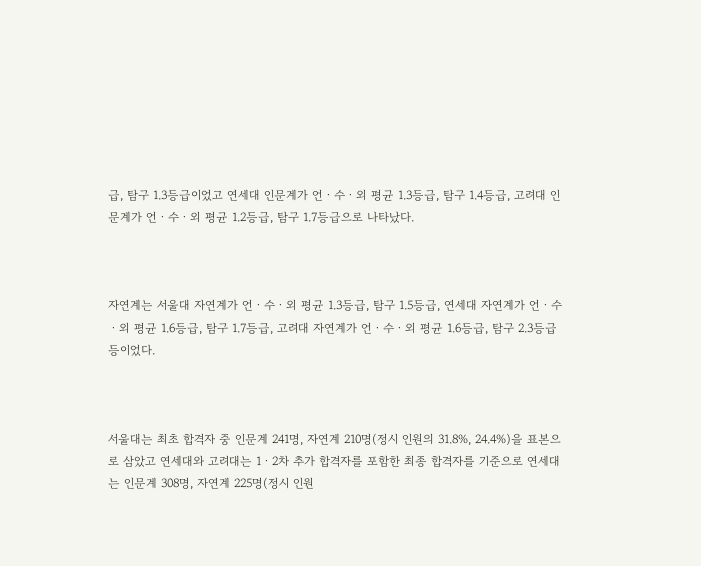급, 탐구 1.3등급이었고 연세대 인문계가 언ㆍ수ㆍ외 평균 1.3등급, 탐구 1.4등급, 고려대 인문계가 언ㆍ수ㆍ외 평균 1.2등급, 탐구 1.7등급으로 나타났다.



자연계는 서울대 자연계가 언ㆍ수ㆍ외 평균 1.3등급, 탐구 1.5등급, 연세대 자연계가 언ㆍ수ㆍ외 평균 1.6등급, 탐구 1.7등급, 고려대 자연계가 언ㆍ수ㆍ외 평균 1.6등급, 탐구 2.3등급 등이었다.



서울대는 최초 합격자 중 인문계 241명, 자연계 210명(정시 인원의 31.8%, 24.4%)을 표본으로 삼았고 연세대와 고려대는 1ㆍ2차 추가 합격자를 포함한 최종 합격자를 기준으로 연세대는 인문계 308명, 자연계 225명(정시 인원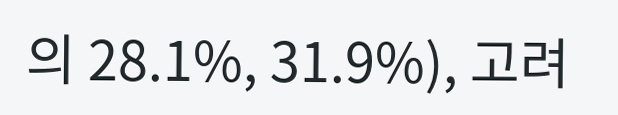의 28.1%, 31.9%), 고려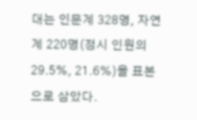대는 인문계 328명, 자연계 220명(정시 인원의 29.5%, 21.6%)을 표본으로 삼았다.